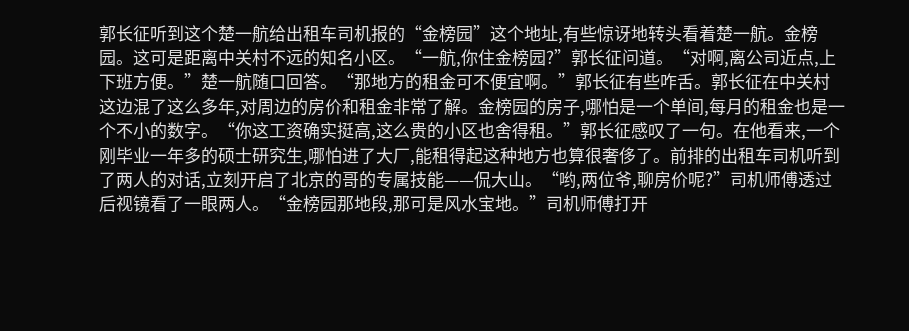郭长征听到这个楚一航给出租车司机报的“金榜园”这个地址,有些惊讶地转头看着楚一航。金榜园。这可是距离中关村不远的知名小区。“一航,你住金榜园?”郭长征问道。“对啊,离公司近点,上下班方便。”楚一航随口回答。“那地方的租金可不便宜啊。”郭长征有些咋舌。郭长征在中关村这边混了这么多年,对周边的房价和租金非常了解。金榜园的房子,哪怕是一个单间,每月的租金也是一个不小的数字。“你这工资确实挺高,这么贵的小区也舍得租。”郭长征感叹了一句。在他看来,一个刚毕业一年多的硕士研究生,哪怕进了大厂,能租得起这种地方也算很奢侈了。前排的出租车司机听到了两人的对话,立刻开启了北京的哥的专属技能——侃大山。“哟,两位爷,聊房价呢?”司机师傅透过后视镜看了一眼两人。“金榜园那地段,那可是风水宝地。”司机师傅打开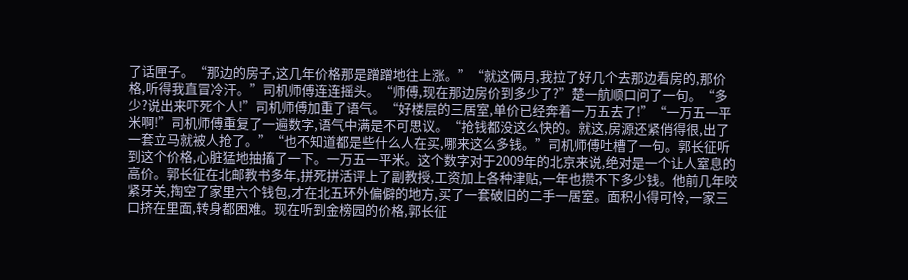了话匣子。“那边的房子,这几年价格那是蹭蹭地往上涨。”“就这俩月,我拉了好几个去那边看房的,那价格,听得我直冒冷汗。”司机师傅连连摇头。“师傅,现在那边房价到多少了?”楚一航顺口问了一句。“多少?说出来吓死个人!”司机师傅加重了语气。“好楼层的三居室,单价已经奔着一万五去了!”“一万五一平米啊!”司机师傅重复了一遍数字,语气中满是不可思议。“抢钱都没这么快的。就这,房源还紧俏得很,出了一套立马就被人抢了。”“也不知道都是些什么人在买,哪来这么多钱。”司机师傅吐槽了一句。郭长征听到这个价格,心脏猛地抽搐了一下。一万五一平米。这个数字对于2009年的北京来说,绝对是一个让人窒息的高价。郭长征在北邮教书多年,拼死拼活评上了副教授,工资加上各种津贴,一年也攒不下多少钱。他前几年咬紧牙关,掏空了家里六个钱包,才在北五环外偏僻的地方,买了一套破旧的二手一居室。面积小得可怜,一家三口挤在里面,转身都困难。现在听到金榜园的价格,郭长征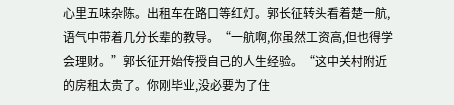心里五味杂陈。出租车在路口等红灯。郭长征转头看着楚一航,语气中带着几分长辈的教导。“一航啊,你虽然工资高,但也得学会理财。”郭长征开始传授自己的人生经验。“这中关村附近的房租太贵了。你刚毕业,没必要为了住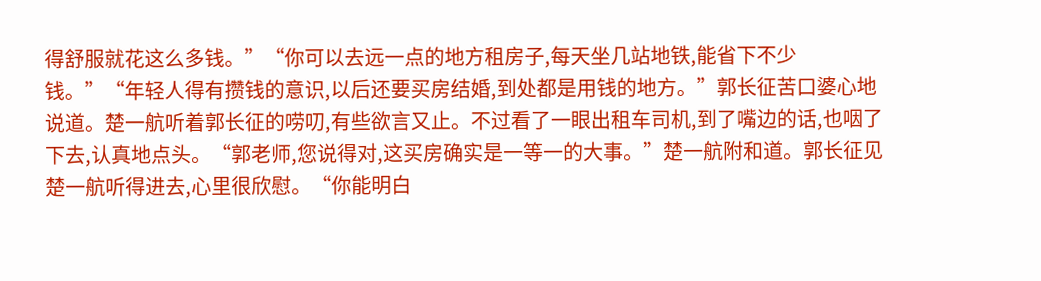得舒服就花这么多钱。”“你可以去远一点的地方租房子,每天坐几站地铁,能省下不少钱。”“年轻人得有攒钱的意识,以后还要买房结婚,到处都是用钱的地方。”郭长征苦口婆心地说道。楚一航听着郭长征的唠叨,有些欲言又止。不过看了一眼出租车司机,到了嘴边的话,也咽了下去,认真地点头。“郭老师,您说得对,这买房确实是一等一的大事。”楚一航附和道。郭长征见楚一航听得进去,心里很欣慰。“你能明白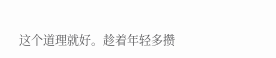这个道理就好。趁着年轻多攒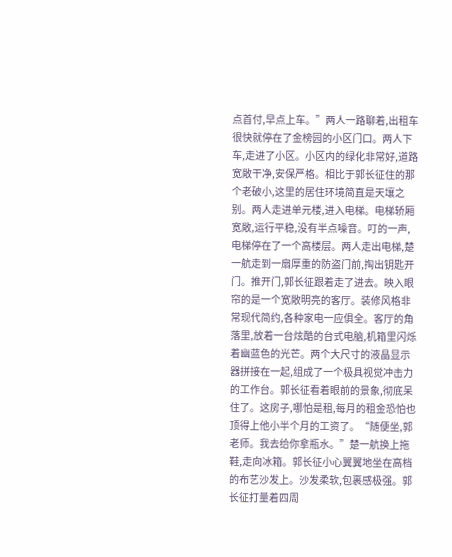点首付,早点上车。”两人一路聊着,出租车很快就停在了金榜园的小区门口。两人下车,走进了小区。小区内的绿化非常好,道路宽敞干净,安保严格。相比于郭长征住的那个老破小,这里的居住环境简直是天壤之别。两人走进单元楼,进入电梯。电梯轿厢宽敞,运行平稳,没有半点噪音。叮的一声,电梯停在了一个高楼层。两人走出电梯,楚一航走到一扇厚重的防盗门前,掏出钥匙开门。推开门,郭长征跟着走了进去。映入眼帘的是一个宽敞明亮的客厅。装修风格非常现代简约,各种家电一应俱全。客厅的角落里,放着一台炫酷的台式电脑,机箱里闪烁着幽蓝色的光芒。两个大尺寸的液晶显示器拼接在一起,组成了一个极具视觉冲击力的工作台。郭长征看着眼前的景象,彻底呆住了。这房子,哪怕是租,每月的租金恐怕也顶得上他小半个月的工资了。“随便坐,郭老师。我去给你拿瓶水。”楚一航换上拖鞋,走向冰箱。郭长征小心翼翼地坐在高档的布艺沙发上。沙发柔软,包裹感极强。郭长征打量着四周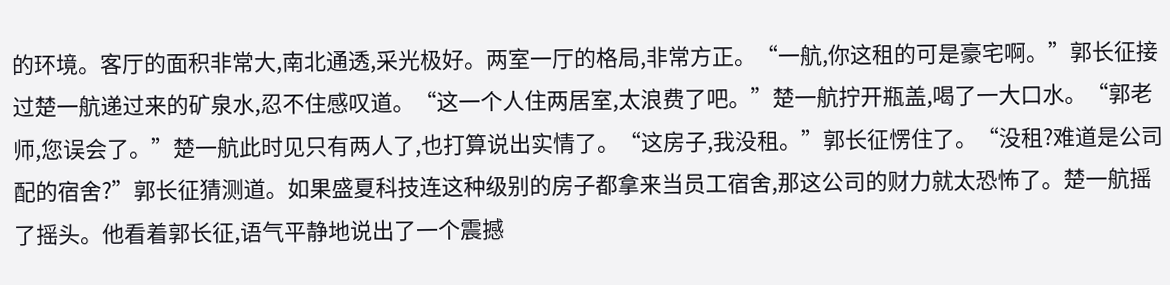的环境。客厅的面积非常大,南北通透,采光极好。两室一厅的格局,非常方正。“一航,你这租的可是豪宅啊。”郭长征接过楚一航递过来的矿泉水,忍不住感叹道。“这一个人住两居室,太浪费了吧。”楚一航拧开瓶盖,喝了一大口水。“郭老师,您误会了。”楚一航此时见只有两人了,也打算说出实情了。“这房子,我没租。”郭长征愣住了。“没租?难道是公司配的宿舍?”郭长征猜测道。如果盛夏科技连这种级别的房子都拿来当员工宿舍,那这公司的财力就太恐怖了。楚一航摇了摇头。他看着郭长征,语气平静地说出了一个震撼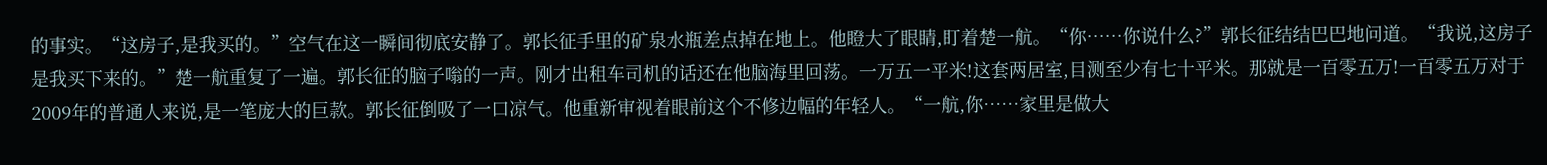的事实。“这房子,是我买的。”空气在这一瞬间彻底安静了。郭长征手里的矿泉水瓶差点掉在地上。他瞪大了眼睛,盯着楚一航。“你……你说什么?”郭长征结结巴巴地问道。“我说,这房子是我买下来的。”楚一航重复了一遍。郭长征的脑子嗡的一声。刚才出租车司机的话还在他脑海里回荡。一万五一平米!这套两居室,目测至少有七十平米。那就是一百零五万!一百零五万对于2009年的普通人来说,是一笔庞大的巨款。郭长征倒吸了一口凉气。他重新审视着眼前这个不修边幅的年轻人。“一航,你……家里是做大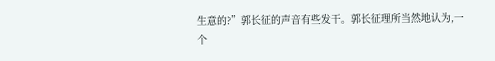生意的?”郭长征的声音有些发干。郭长征理所当然地认为,一个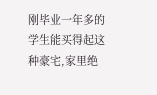刚毕业一年多的学生能买得起这种豪宅,家里绝